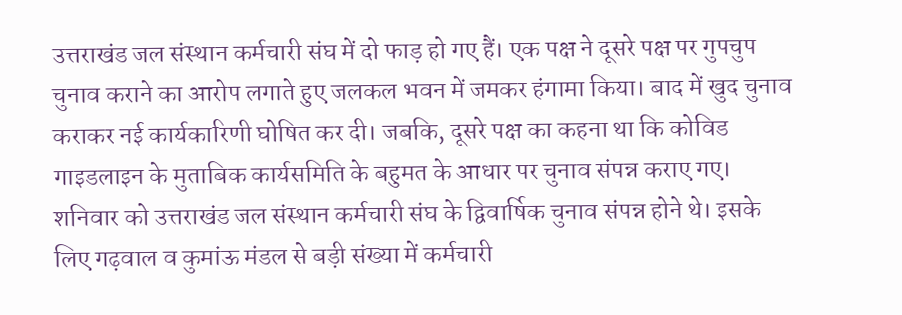उत्तराखंड जल संस्थान कर्मचारी संघ में दो फाड़ हो गए हैं। एक पक्ष ने दूसरे पक्ष पर गुपचुप चुनाव कराने का आरोप लगाते हुए जलकल भवन में जमकर हंगामा किया। बाद में खुद चुनाव कराकर नई कार्यकारिणी घोषित कर दी। जबकि, दूसरे पक्ष का कहना था कि कोविड गाइडलाइन के मुताबिक कार्यसमिति के बहुमत के आधार पर चुनाव संपन्न कराए गए।
शनिवार को उत्तराखंड जल संस्थान कर्मचारी संघ के द्विवार्षिक चुनाव संपन्न होने थे। इसके लिए गढ़वाल व कुमांऊ मंडल से बड़ी संख्या में कर्मचारी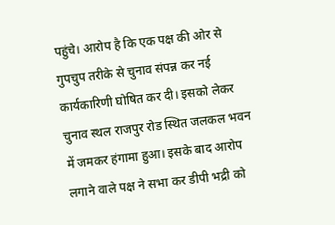पहुंचे। आरोप है कि एक पक्ष की ओर से गुपचुप तरीके से चुनाव संपन्न कर नई कार्यकारिणी घोषित कर दी। इसको लेकर चुनाव स्थल राजपुर रोड स्थित जलकल भवन में जमकर हंगामा हुआ। इसके बाद आरोप लगाने वाले पक्ष ने सभा कर डीपी भद्री को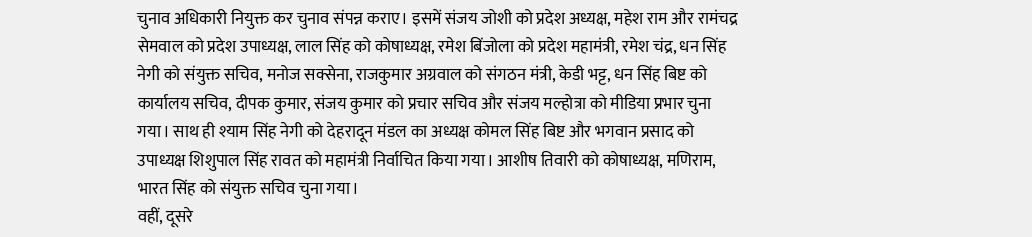चुनाव अधिकारी नियुक्त कर चुनाव संपन्न कराए। इसमें संजय जोशी को प्रदेश अध्यक्ष, महेश राम और रामंचद्र सेमवाल को प्रदेश उपाध्यक्ष, लाल सिंह को कोषाध्यक्ष, रमेश बिंजोला को प्रदेश महामंत्री, रमेश चंद्र, धन सिंह नेगी को संयुक्त सचिव, मनोज सक्सेना, राजकुमार अग्रवाल को संगठन मंत्री, केडी भट्ट, धन सिंह बिष्ट को कार्यालय सचिव, दीपक कुमार, संजय कुमार को प्रचार सचिव और संजय मल्होत्रा को मीडिया प्रभार चुना गया। साथ ही श्याम सिंह नेगी को देहरादून मंडल का अध्यक्ष कोमल सिंह बिष्ट और भगवान प्रसाद को उपाध्यक्ष शिशुपाल सिंह रावत को महामंत्री निर्वाचित किया गया। आशीष तिवारी को कोषाध्यक्ष, मणिराम, भारत सिंह को संयुक्त सचिव चुना गया।
वहीं, दूसरे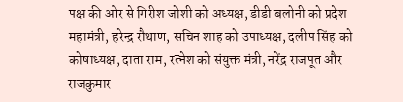पक्ष की ओर से गिरीश जोशी को अध्यक्ष, डीडी बलोनी को प्रदेश महामंत्री, हरेन्द्र रौथाण, सचिन शाह को उपाध्यक्ष, दलीप सिंह को कोषाध्यक्ष, दाता राम, रत्नेश को संयुक्त मंत्री, नरेंद्र राजपूत और राजकुमार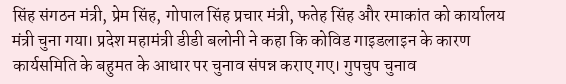सिंह संगठन मंत्री, प्रेम सिंह, गोपाल सिंह प्रचार मंत्री, फतेह सिंह और रमाकांत को कार्यालय मंत्री चुना गया। प्रदेश महामंत्री डीडी बलोनी ने कहा कि कोविड गाइडलाइन के कारण कार्यसमिति के बहुमत के आधार पर चुनाव संपन्न कराए गए। गुपचुप चुनाव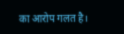का आरोप गलत है।